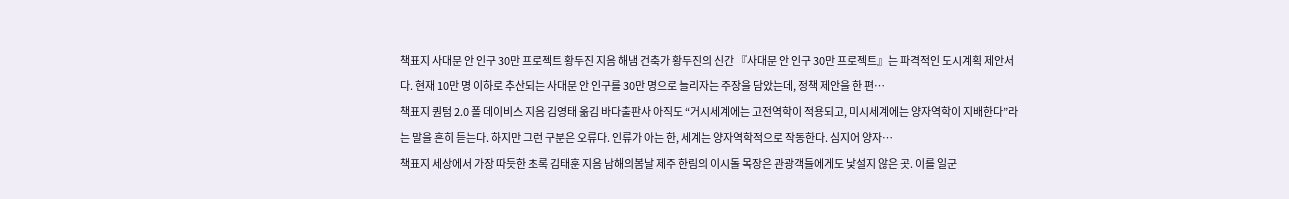책표지 사대문 안 인구 30만 프로젝트 황두진 지음 해냄 건축가 황두진의 신간 『사대문 안 인구 30만 프로젝트』는 파격적인 도시계획 제안서다. 현재 10만 명 이하로 추산되는 사대문 안 인구를 30만 명으로 늘리자는 주장을 담았는데, 정책 제안을 한 편…
책표지 퀀텀 2.0 폴 데이비스 지음 김영태 옮김 바다출판사 아직도 “거시세계에는 고전역학이 적용되고, 미시세계에는 양자역학이 지배한다”라는 말을 흔히 듣는다. 하지만 그런 구분은 오류다. 인류가 아는 한, 세계는 양자역학적으로 작동한다. 심지어 양자…
책표지 세상에서 가장 따듯한 초록 김태훈 지음 남해의봄날 제주 한림의 이시돌 목장은 관광객들에게도 낯설지 않은 곳. 이를 일군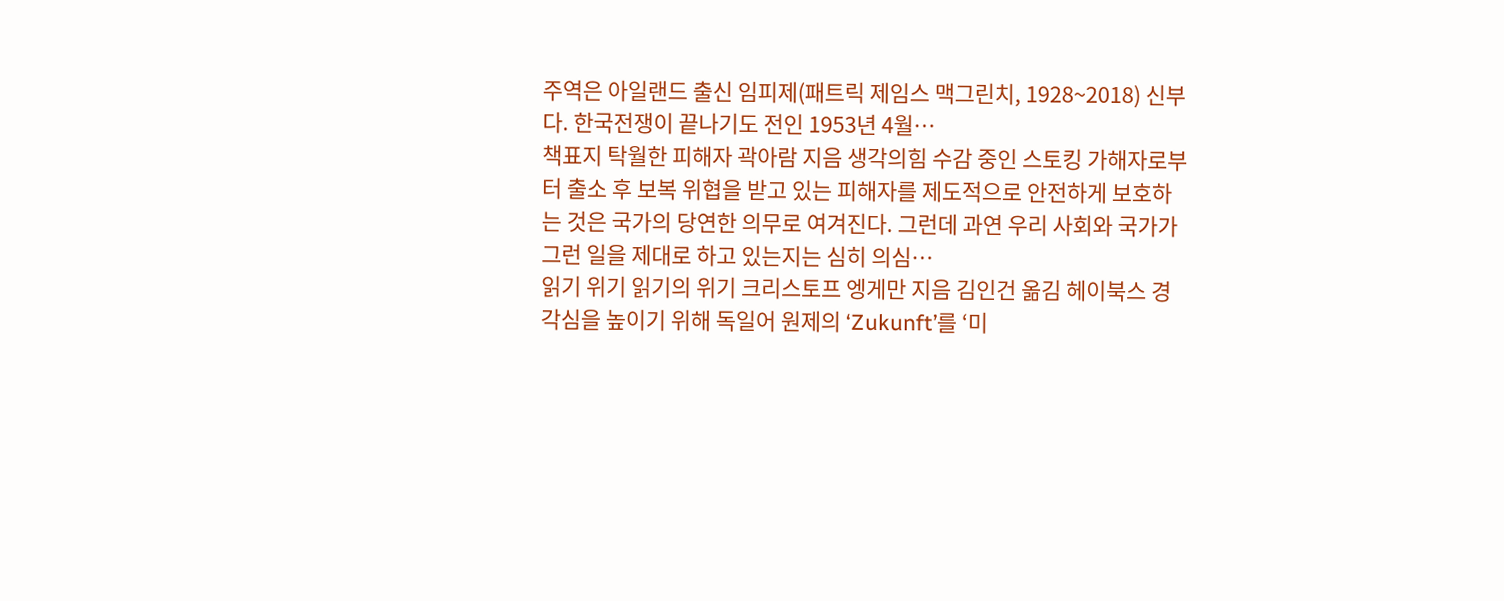주역은 아일랜드 출신 임피제(패트릭 제임스 맥그린치, 1928~2018) 신부다. 한국전쟁이 끝나기도 전인 1953년 4월…
책표지 탁월한 피해자 곽아람 지음 생각의힘 수감 중인 스토킹 가해자로부터 출소 후 보복 위협을 받고 있는 피해자를 제도적으로 안전하게 보호하는 것은 국가의 당연한 의무로 여겨진다. 그런데 과연 우리 사회와 국가가 그런 일을 제대로 하고 있는지는 심히 의심…
읽기 위기 읽기의 위기 크리스토프 엥게만 지음 김인건 옮김 헤이북스 경각심을 높이기 위해 독일어 원제의 ‘Zukunft’를 ‘미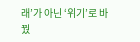래’가 아닌 ‘위기’로 바꿨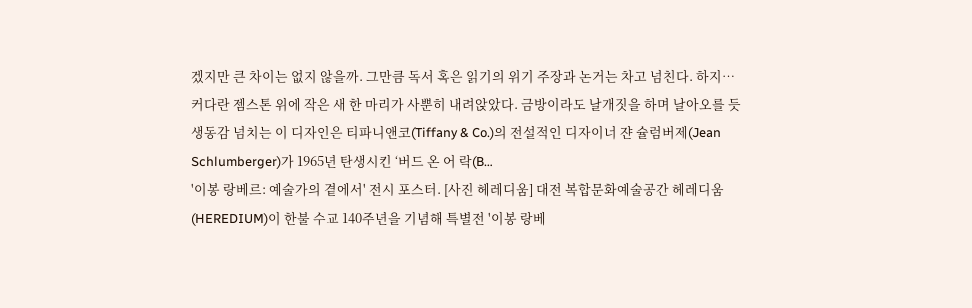겠지만 큰 차이는 없지 않을까. 그만큼 독서 혹은 읽기의 위기 주장과 논거는 차고 넘친다. 하지…
커다란 젬스톤 위에 작은 새 한 마리가 사뿐히 내려앉았다. 금방이라도 날개짓을 하며 날아오를 듯 생동감 넘치는 이 디자인은 티파니앤코(Tiffany & Co.)의 전설적인 디자이너 쟌 슐럼버제(Jean Schlumberger)가 1965년 탄생시킨 ‘버드 온 어 락(B…
'이봉 랑베르: 예술가의 곁에서' 전시 포스터. [사진 헤레디움] 대전 복합문화예술공간 헤레디움(HEREDIUM)이 한불 수교 140주년을 기념해 특별전 '이봉 랑베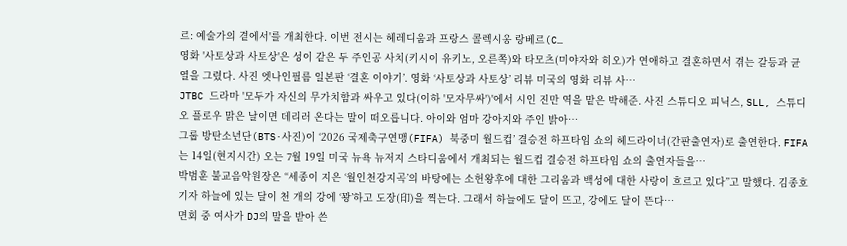르: 예술가의 곁에서'를 개최한다. 이번 전시는 헤레디움과 프랑스 콜렉시옹 랑베르(C…
영화 '사토상과 사토상'은 성이 같은 두 주인공 사치(키시이 유키노, 오른쪽)와 타모츠(미야자와 히오)가 연애하고 결혼하면서 겪는 갈등과 균열을 그렸다. 사진 엣나인필름 일본판 ‘결혼 이야기’. 영화 ‘사토상과 사토상’ 리뷰 미국의 영화 리뷰 사…
JTBC 드라마 '모두가 자신의 무가치함과 싸우고 있다(이하 '모자무싸')'에서 시인 진만 역을 맡은 박해준. 사진 스튜디오 피닉스, SLL, 스튜디오 플로우 맑은 날이면 데리러 온다는 말이 떠오릅니다. 아이와 엄마 강아지와 주인 밝아…
그룹 방탄소년단(BTS·사진)이 ‘2026 국제축구연맹(FIFA) 북중미 월드컵’ 결승전 하프타임 쇼의 헤드라이너(간판출연자)로 출연한다. FIFA는 14일(현지시간) 오는 7월 19일 미국 뉴욕 뉴저지 스타디움에서 개최되는 월드컵 결승전 하프타임 쇼의 출연자들을…
박범훈 불교음악원장은 “세종이 지은 ‘월인천강지곡’의 바탕에는 소헌왕후에 대한 그리움과 백성에 대한 사랑이 흐르고 있다”고 말했다. 김종호 기자 하늘에 있는 달이 천 개의 강에 ‘꽝’하고 도장(印)을 찍는다. 그래서 하늘에도 달이 뜨고, 강에도 달이 뜬다…
면회 중 여사가 DJ의 말을 받아 쓴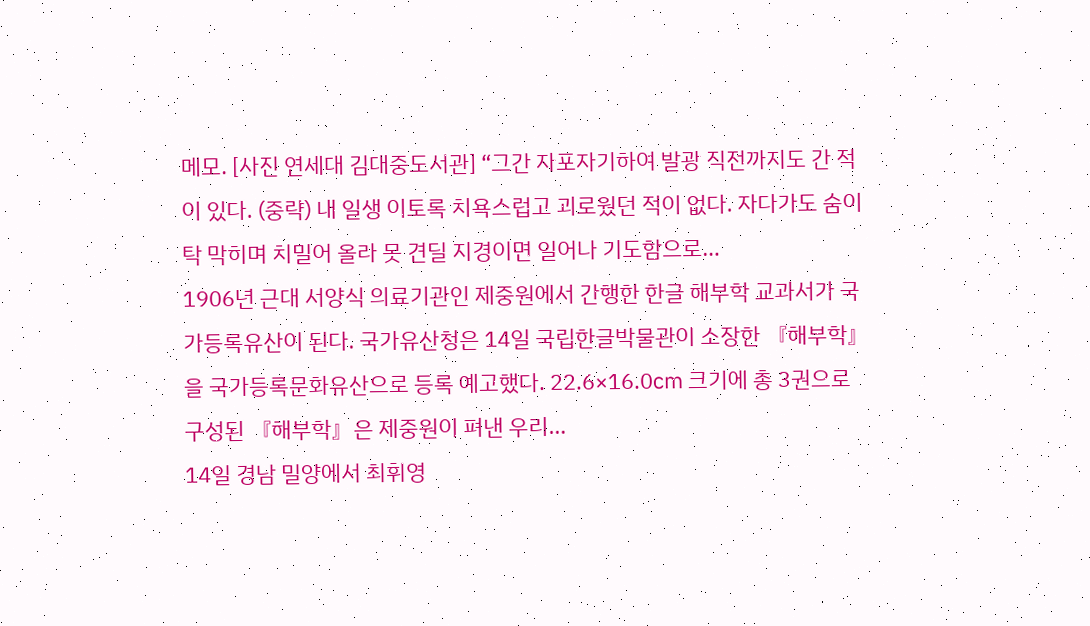메모. [사진 연세대 김대중도서관] “그간 자포자기하여 발광 직전까지도 간 적이 있다. (중략) 내 일생 이토록 치욕스럽고 괴로웠던 적이 없다. 자다가도 숨이 탁 막히며 치밀어 올라 못 견딜 지경이면 일어나 기도함으로…
1906년 근대 서양식 의료기관인 제중원에서 간행한 한글 해부학 교과서가 국가등록유산이 된다. 국가유산청은 14일 국립한글박물관이 소장한 『해부학』을 국가등록문화유산으로 등록 예고했다. 22.6×16.0㎝ 크기에 총 3권으로 구성된 『해부학』은 제중원이 펴낸 우리…
14일 경남 밀양에서 최휘영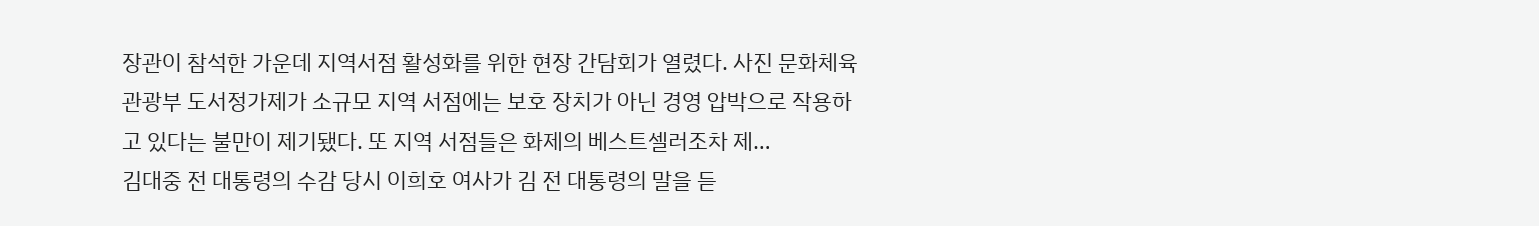장관이 참석한 가운데 지역서점 활성화를 위한 현장 간담회가 열렸다. 사진 문화체육관광부 도서정가제가 소규모 지역 서점에는 보호 장치가 아닌 경영 압박으로 작용하고 있다는 불만이 제기됐다. 또 지역 서점들은 화제의 베스트셀러조차 제…
김대중 전 대통령의 수감 당시 이희호 여사가 김 전 대통령의 말을 듣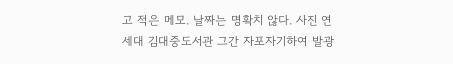고 적은 메모. 날짜는 명확치 않다. 사진 연세대 김대중도서관 그간 자포자기하여 발광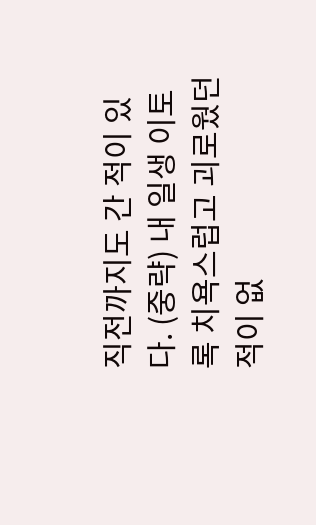직전까지도 간 적이 있다. (중략) 내 일생 이토록 치욕스럽고 괴로웠던 적이 없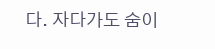다. 자다가도 숨이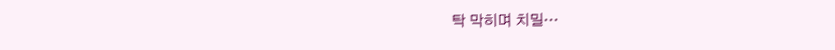탁 막히며 치밀…